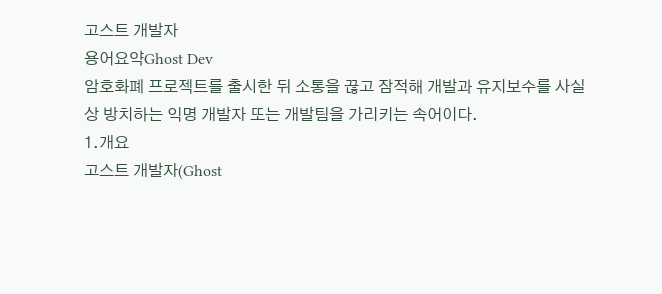고스트 개발자
용어요약Ghost Dev
암호화폐 프로젝트를 출시한 뒤 소통을 끊고 잠적해 개발과 유지보수를 사실상 방치하는 익명 개발자 또는 개발팀을 가리키는 속어이다.
1.개요
고스트 개발자(Ghost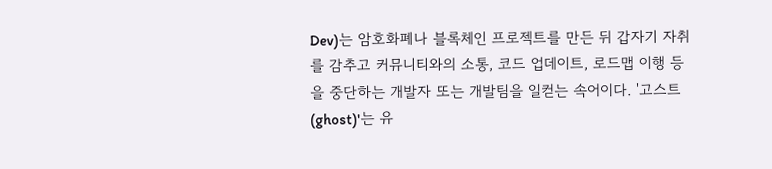Dev)는 암호화폐나 블록체인 프로젝트를 만든 뒤 갑자기 자취를 감추고 커뮤니티와의 소통, 코드 업데이트, 로드맵 이행 등을 중단하는 개발자 또는 개발팀을 일컫는 속어이다. '고스트(ghost)'는 유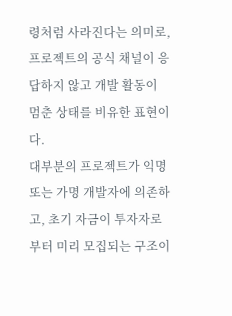령처럼 사라진다는 의미로, 프로젝트의 공식 채널이 응답하지 않고 개발 활동이 멈춘 상태를 비유한 표현이다.
대부분의 프로젝트가 익명 또는 가명 개발자에 의존하고, 초기 자금이 투자자로부터 미리 모집되는 구조이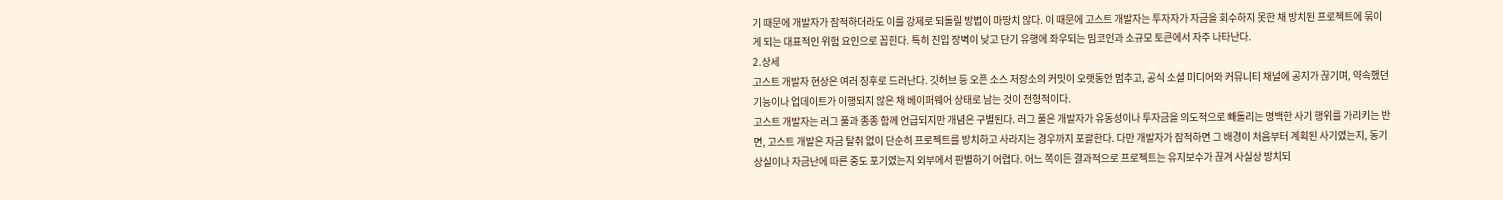기 때문에 개발자가 잠적하더라도 이를 강제로 되돌릴 방법이 마땅치 않다. 이 때문에 고스트 개발자는 투자자가 자금을 회수하지 못한 채 방치된 프로젝트에 묶이게 되는 대표적인 위험 요인으로 꼽힌다. 특히 진입 장벽이 낮고 단기 유행에 좌우되는 밈코인과 소규모 토큰에서 자주 나타난다.
2.상세
고스트 개발자 현상은 여러 징후로 드러난다. 깃허브 등 오픈 소스 저장소의 커밋이 오랫동안 멈추고, 공식 소셜 미디어와 커뮤니티 채널에 공지가 끊기며, 약속했던 기능이나 업데이트가 이행되지 않은 채 베이퍼웨어 상태로 남는 것이 전형적이다.
고스트 개발자는 러그 풀과 종종 함께 언급되지만 개념은 구별된다. 러그 풀은 개발자가 유동성이나 투자금을 의도적으로 빼돌리는 명백한 사기 행위를 가리키는 반면, 고스트 개발은 자금 탈취 없이 단순히 프로젝트를 방치하고 사라지는 경우까지 포괄한다. 다만 개발자가 잠적하면 그 배경이 처음부터 계획된 사기였는지, 동기 상실이나 자금난에 따른 중도 포기였는지 외부에서 판별하기 어렵다. 어느 쪽이든 결과적으로 프로젝트는 유지보수가 끊겨 사실상 방치되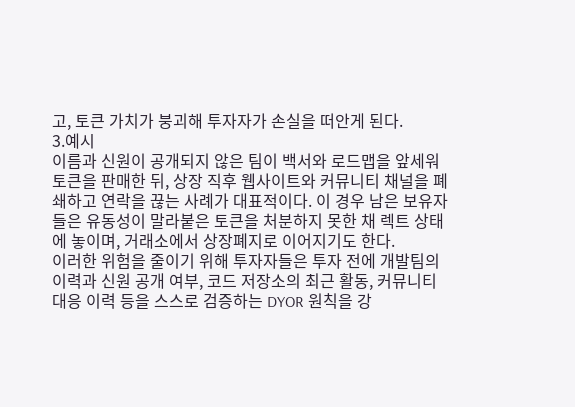고, 토큰 가치가 붕괴해 투자자가 손실을 떠안게 된다.
3.예시
이름과 신원이 공개되지 않은 팀이 백서와 로드맵을 앞세워 토큰을 판매한 뒤, 상장 직후 웹사이트와 커뮤니티 채널을 폐쇄하고 연락을 끊는 사례가 대표적이다. 이 경우 남은 보유자들은 유동성이 말라붙은 토큰을 처분하지 못한 채 렉트 상태에 놓이며, 거래소에서 상장폐지로 이어지기도 한다.
이러한 위험을 줄이기 위해 투자자들은 투자 전에 개발팀의 이력과 신원 공개 여부, 코드 저장소의 최근 활동, 커뮤니티 대응 이력 등을 스스로 검증하는 DYOR 원칙을 강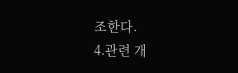조한다.
4.관련 개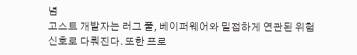념
고스트 개발자는 러그 풀, 베이퍼웨어와 밀접하게 연관된 위험 신호로 다뤄진다. 또한 프로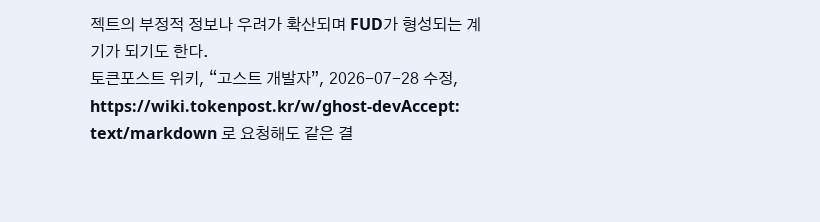젝트의 부정적 정보나 우려가 확산되며 FUD가 형성되는 계기가 되기도 한다.
토큰포스트 위키, “고스트 개발자”, 2026-07-28 수정, https://wiki.tokenpost.kr/w/ghost-devAccept: text/markdown 로 요청해도 같은 결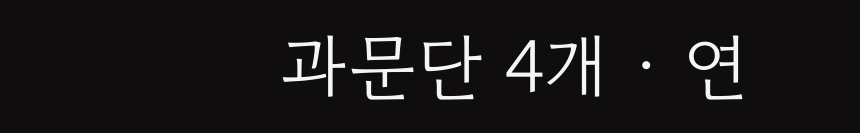과문단 4개 · 연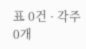표 0건 · 각주 0개